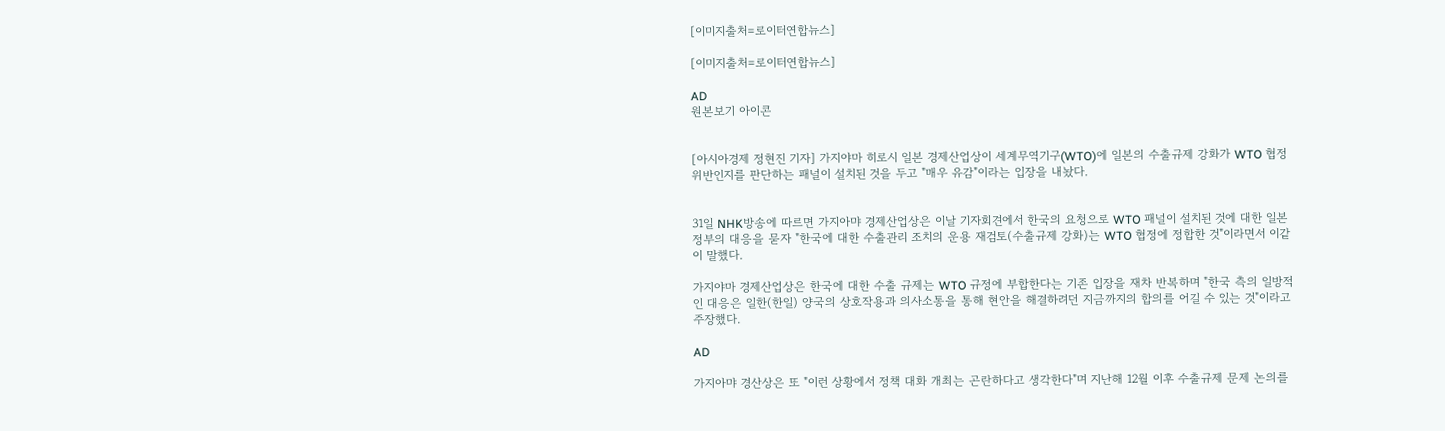[이미지출처=로이터연합뉴스]

[이미지출처=로이터연합뉴스]

AD
원본보기 아이콘


[아시아경제 정현진 기자] 가지야마 히로시 일본 경제산업상이 세계무역기구(WTO)에 일본의 수출규제 강화가 WTO 협정 위반인지를 판단하는 패널이 설치된 것을 두고 "매우 유감"이라는 입장을 내놨다.


31일 NHK방송에 따르면 가지아먀 경제산업상은 이날 기자회견에서 한국의 요청으로 WTO 패널이 설치된 것에 대한 일본 정부의 대응을 묻자 "한국에 대한 수출관리 조치의 운용 재검토(수출규제 강화)는 WTO 협정에 정합한 것"이라면서 이같이 말했다.

가지야마 경제산업상은 한국에 대한 수출 규제는 WTO 규정에 부합한다는 기존 입장을 재차 반복하며 "한국 측의 일방적인 대응은 일한(한일) 양국의 상호작용과 의사소통을 통해 현안을 해결하려던 지금까지의 합의를 어길 수 있는 것"이라고 주장했다.

AD

가지아먀 경산상은 또 "이런 상황에서 정책 대화 개최는 곤란하다고 생각한다"며 지난해 12월 이후 수출규제 문제 논의를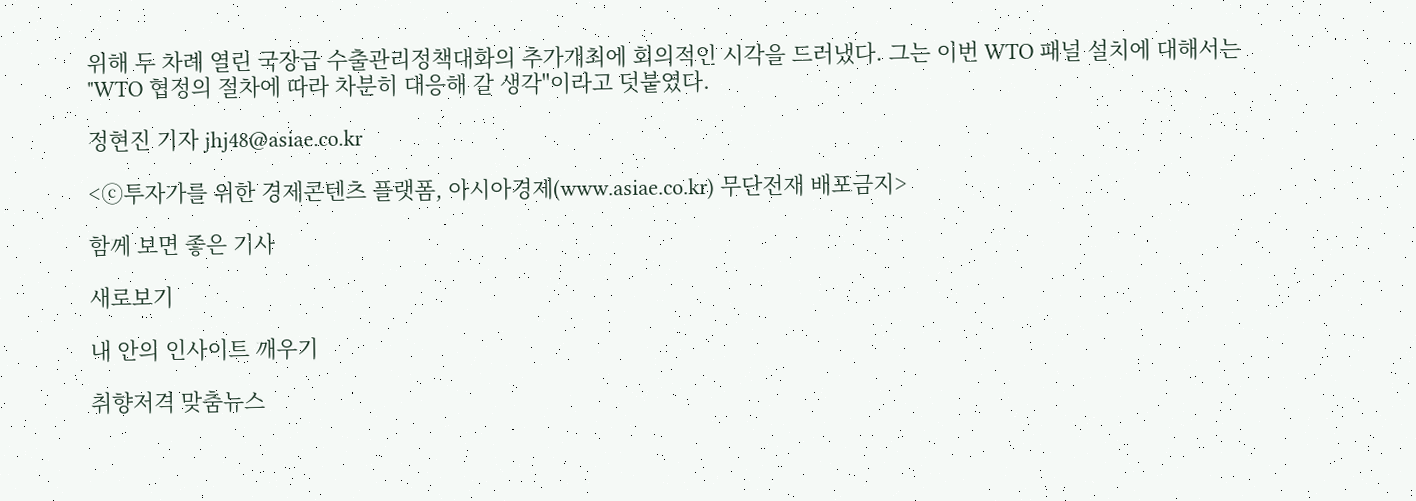위해 두 차례 열린 국장급 수출관리정책대화의 추가개최에 회의적인 시각을 드러냈다. 그는 이번 WTO 패널 설치에 대해서는 "WTO 협정의 절차에 따라 차분히 대응해 갈 생각"이라고 덧붙였다.

정현진 기자 jhj48@asiae.co.kr

<ⓒ투자가를 위한 경제콘텐츠 플랫폼, 아시아경제(www.asiae.co.kr) 무단전재 배포금지>

함께 보면 좋은 기사

새로보기

내 안의 인사이트 깨우기

취향저격 맞춤뉴스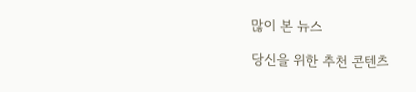많이 본 뉴스

당신을 위한 추천 콘텐츠